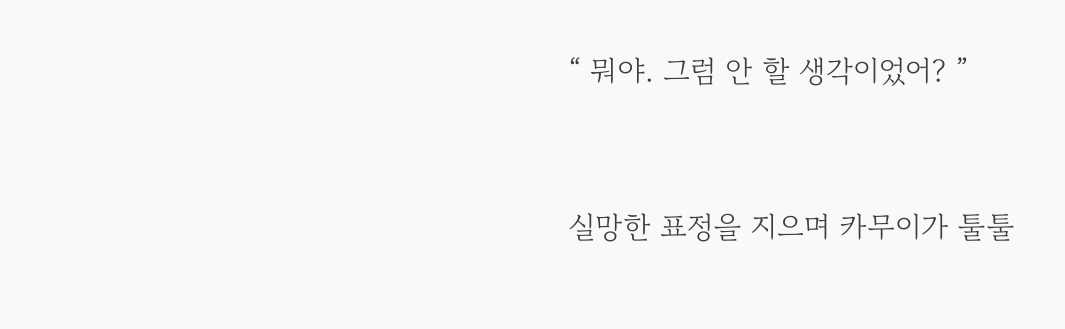“ 뭐야. 그럼 안 할 생각이었어? ”



실망한 표정을 지으며 카무이가 툴툴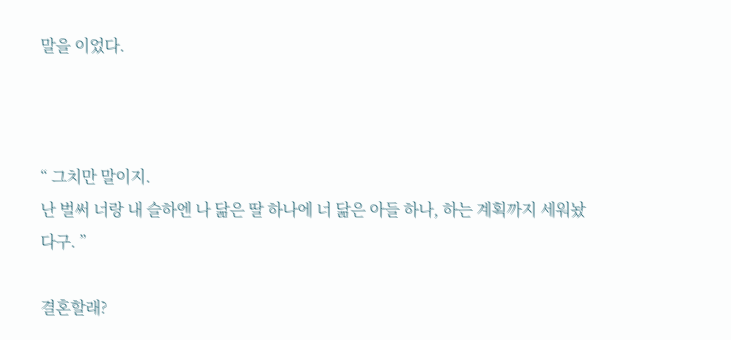말을 이었다.



“ 그치만 말이지.
난 벌써 너랑 내 슬하엔 나 닮은 딸 하나에 너 닮은 아들 하나, 하는 계획까지 세워놨다구. ”

결혼할래?